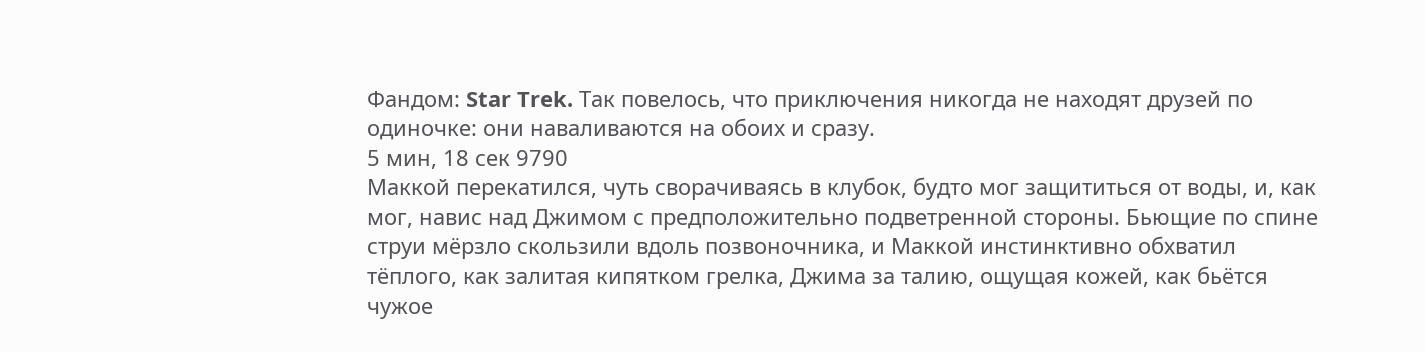Фандом: Star Trek. Так повелось, что приключения никогда не находят друзей по одиночке: они наваливаются на обоих и сразу.
5 мин, 18 сек 9790
Маккой перекатился, чуть сворачиваясь в клубок, будто мог защититься от воды, и, как мог, навис над Джимом с предположительно подветренной стороны. Бьющие по спине струи мёрзло скользили вдоль позвоночника, и Маккой инстинктивно обхватил тёплого, как залитая кипятком грелка, Джима за талию, ощущая кожей, как бьётся чужое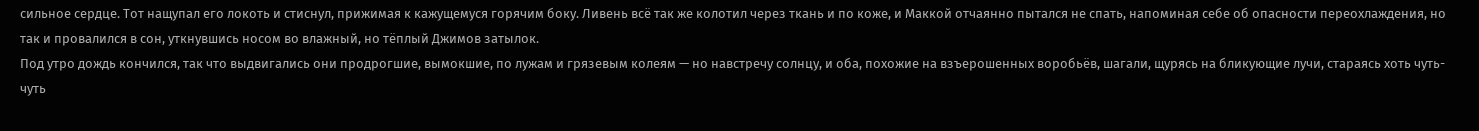сильное сердце. Тот нащупал его локоть и стиснул, прижимая к кажущемуся горячим боку. Ливень всё так же колотил через ткань и по коже, и Маккой отчаянно пытался не спать, напоминая себе об опасности переохлаждения, но так и провалился в сон, уткнувшись носом во влажный, но тёплый Джимов затылок.
Под утро дождь кончился, так что выдвигались они продрогшие, вымокшие, по лужам и грязевым колеям — но навстречу солнцу, и оба, похожие на взъерошенных воробьёв, шагали, щурясь на бликующие лучи, стараясь хоть чуть-чуть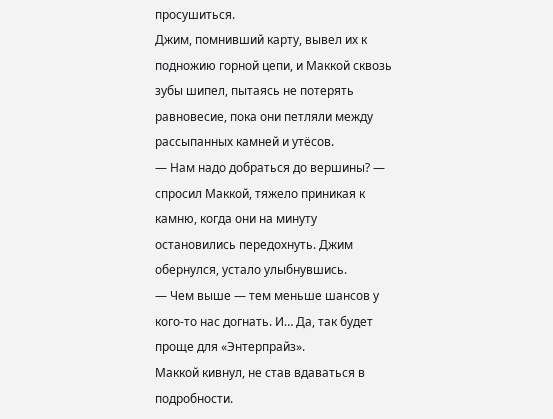просушиться.
Джим, помнивший карту, вывел их к подножию горной цепи, и Маккой сквозь зубы шипел, пытаясь не потерять равновесие, пока они петляли между рассыпанных камней и утёсов.
— Нам надо добраться до вершины? — спросил Маккой, тяжело приникая к камню, когда они на минуту остановились передохнуть. Джим обернулся, устало улыбнувшись.
— Чем выше — тем меньше шансов у кого-то нас догнать. И… Да, так будет проще для «Энтерпрайз».
Маккой кивнул, не став вдаваться в подробности.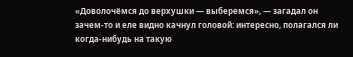«Доволочёмся до верхушки — выберемся», — загадал он зачем-то и еле видно качнул головой: интересно, полагался ли когда-нибудь на такую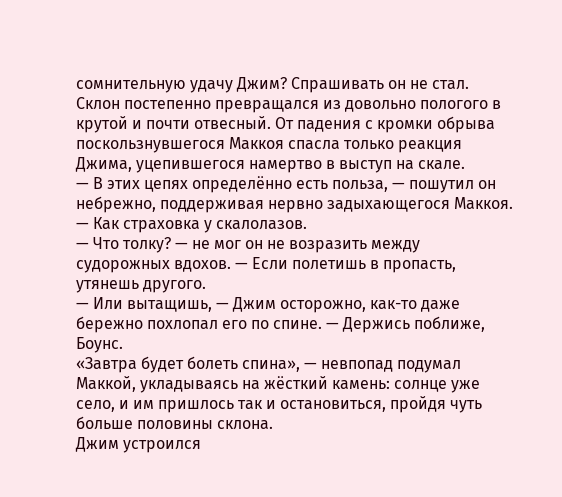сомнительную удачу Джим? Спрашивать он не стал.
Склон постепенно превращался из довольно пологого в крутой и почти отвесный. От падения с кромки обрыва поскользнувшегося Маккоя спасла только реакция Джима, уцепившегося намертво в выступ на скале.
— В этих цепях определённо есть польза, — пошутил он небрежно, поддерживая нервно задыхающегося Маккоя. — Как страховка у скалолазов.
— Что толку? — не мог он не возразить между судорожных вдохов. — Если полетишь в пропасть, утянешь другого.
— Или вытащишь, — Джим осторожно, как-то даже бережно похлопал его по спине. — Держись поближе, Боунс.
«Завтра будет болеть спина», — невпопад подумал Маккой, укладываясь на жёсткий камень: солнце уже село, и им пришлось так и остановиться, пройдя чуть больше половины склона.
Джим устроился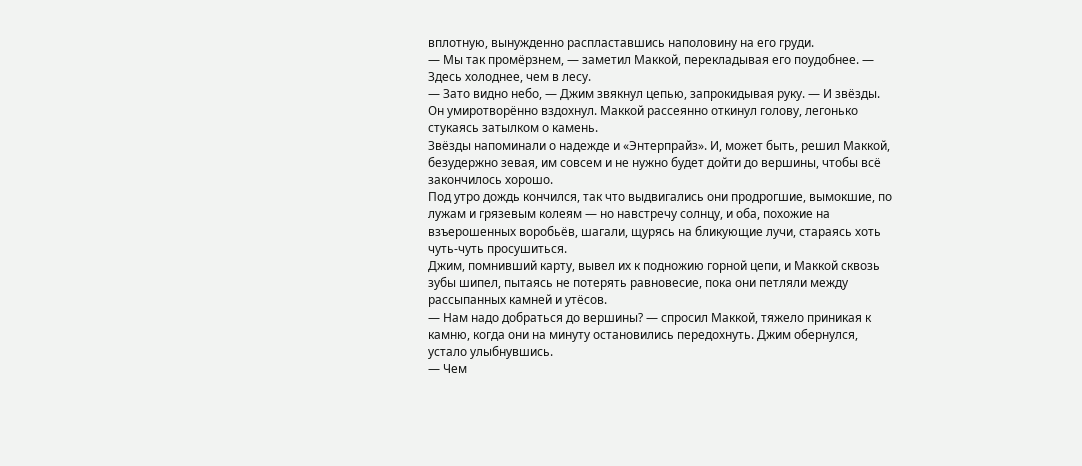вплотную, вынужденно распластавшись наполовину на его груди.
— Мы так промёрзнем, — заметил Маккой, перекладывая его поудобнее. — Здесь холоднее, чем в лесу.
— Зато видно небо, — Джим звякнул цепью, запрокидывая руку. — И звёзды.
Он умиротворённо вздохнул. Маккой рассеянно откинул голову, легонько стукаясь затылком о камень.
Звёзды напоминали о надежде и «Энтерпрайз». И, может быть, решил Маккой, безудержно зевая, им совсем и не нужно будет дойти до вершины, чтобы всё закончилось хорошо.
Под утро дождь кончился, так что выдвигались они продрогшие, вымокшие, по лужам и грязевым колеям — но навстречу солнцу, и оба, похожие на взъерошенных воробьёв, шагали, щурясь на бликующие лучи, стараясь хоть чуть-чуть просушиться.
Джим, помнивший карту, вывел их к подножию горной цепи, и Маккой сквозь зубы шипел, пытаясь не потерять равновесие, пока они петляли между рассыпанных камней и утёсов.
— Нам надо добраться до вершины? — спросил Маккой, тяжело приникая к камню, когда они на минуту остановились передохнуть. Джим обернулся, устало улыбнувшись.
— Чем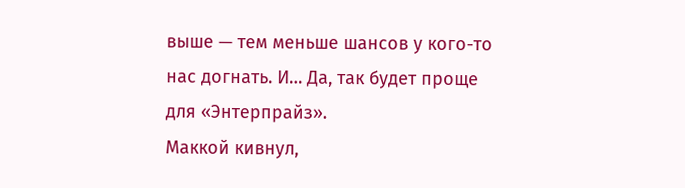выше — тем меньше шансов у кого-то нас догнать. И… Да, так будет проще для «Энтерпрайз».
Маккой кивнул,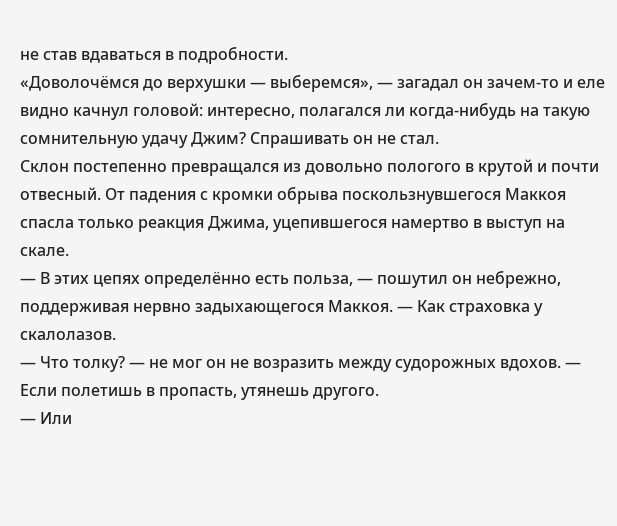не став вдаваться в подробности.
«Доволочёмся до верхушки — выберемся», — загадал он зачем-то и еле видно качнул головой: интересно, полагался ли когда-нибудь на такую сомнительную удачу Джим? Спрашивать он не стал.
Склон постепенно превращался из довольно пологого в крутой и почти отвесный. От падения с кромки обрыва поскользнувшегося Маккоя спасла только реакция Джима, уцепившегося намертво в выступ на скале.
— В этих цепях определённо есть польза, — пошутил он небрежно, поддерживая нервно задыхающегося Маккоя. — Как страховка у скалолазов.
— Что толку? — не мог он не возразить между судорожных вдохов. — Если полетишь в пропасть, утянешь другого.
— Или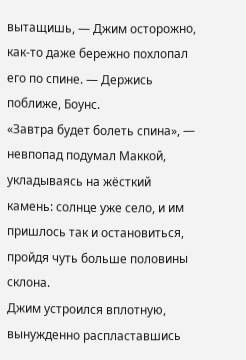вытащишь, — Джим осторожно, как-то даже бережно похлопал его по спине. — Держись поближе, Боунс.
«Завтра будет болеть спина», — невпопад подумал Маккой, укладываясь на жёсткий камень: солнце уже село, и им пришлось так и остановиться, пройдя чуть больше половины склона.
Джим устроился вплотную, вынужденно распластавшись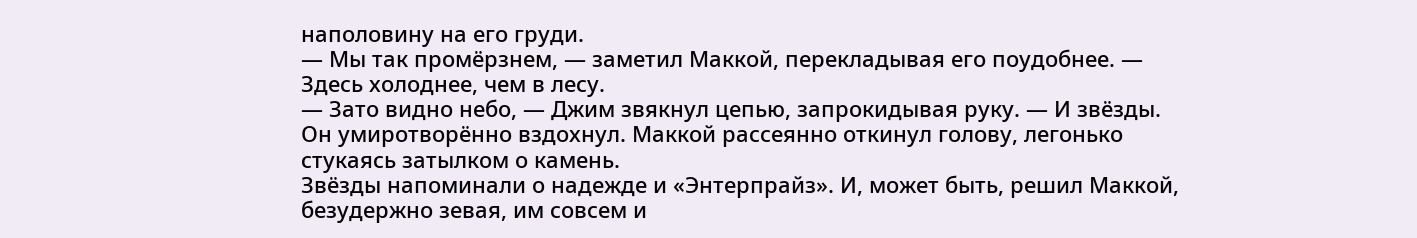наполовину на его груди.
— Мы так промёрзнем, — заметил Маккой, перекладывая его поудобнее. — Здесь холоднее, чем в лесу.
— Зато видно небо, — Джим звякнул цепью, запрокидывая руку. — И звёзды.
Он умиротворённо вздохнул. Маккой рассеянно откинул голову, легонько стукаясь затылком о камень.
Звёзды напоминали о надежде и «Энтерпрайз». И, может быть, решил Маккой, безудержно зевая, им совсем и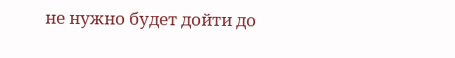не нужно будет дойти до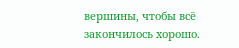вершины, чтобы всё закончилось хорошо.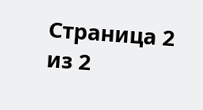Страница 2 из 2